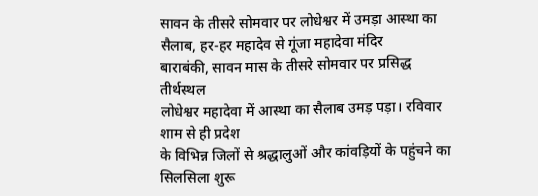सावन के तीसरे सोमवार पर लोधेश्वर में उमड़ा आस्था का सैलाब, हर-हर महादेव से गूंजा महादेवा मंदिर
बाराबंकी, सावन मास के तीसरे सोमवार पर प्रसिद्ध तीर्थस्थल
लोधेश्वर महादेवा में आस्था का सैलाब उमड़ पड़ा। रविवार शाम से ही प्रदेश
के विभिन्न जिलों से श्रद्धालुओं और कांवड़ियों के पहुंचने का सिलसिला शुरू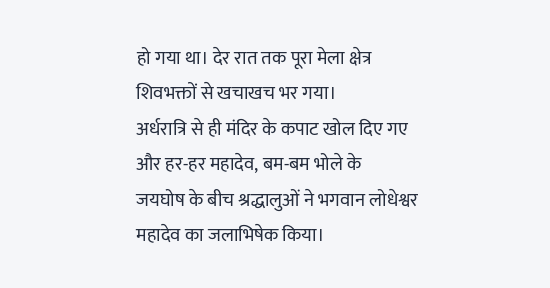हो गया था। देर रात तक पूरा मेला क्षेत्र शिवभक्तों से खचाखच भर गया।
अर्धरात्रि से ही मंदिर के कपाट खोल दिए गए और हर-हर महादेव, बम-बम भोले के
जयघोष के बीच श्रद्धालुओं ने भगवान लोधेश्वर महादेव का जलाभिषेक किया।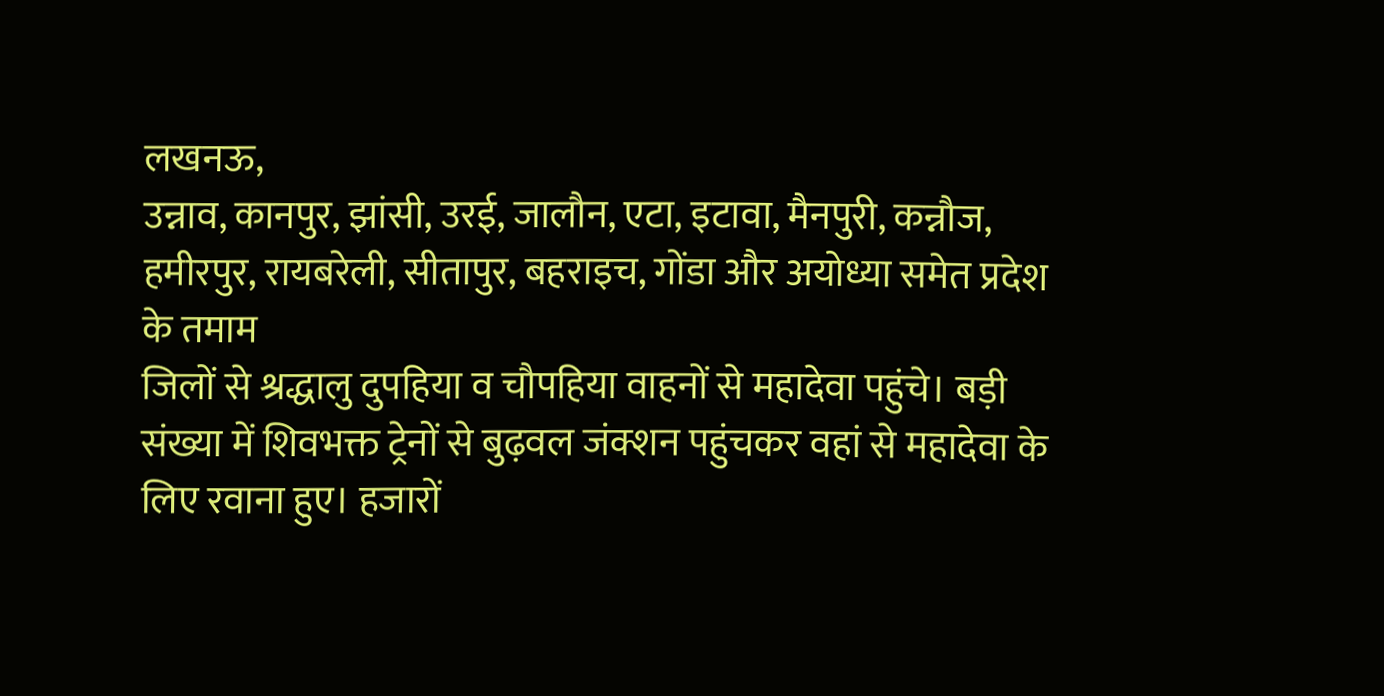लखनऊ,
उन्नाव, कानपुर, झांसी, उरई, जालौन, एटा, इटावा, मैनपुरी, कन्नौज,
हमीरपुर, रायबरेली, सीतापुर, बहराइच, गोंडा और अयोध्या समेत प्रदेश के तमाम
जिलों से श्रद्धालु दुपहिया व चौपहिया वाहनों से महादेवा पहुंचे। बड़ी
संख्या में शिवभक्त ट्रेनों से बुढ़वल जंक्शन पहुंचकर वहां से महादेवा के
लिए रवाना हुए। हजारों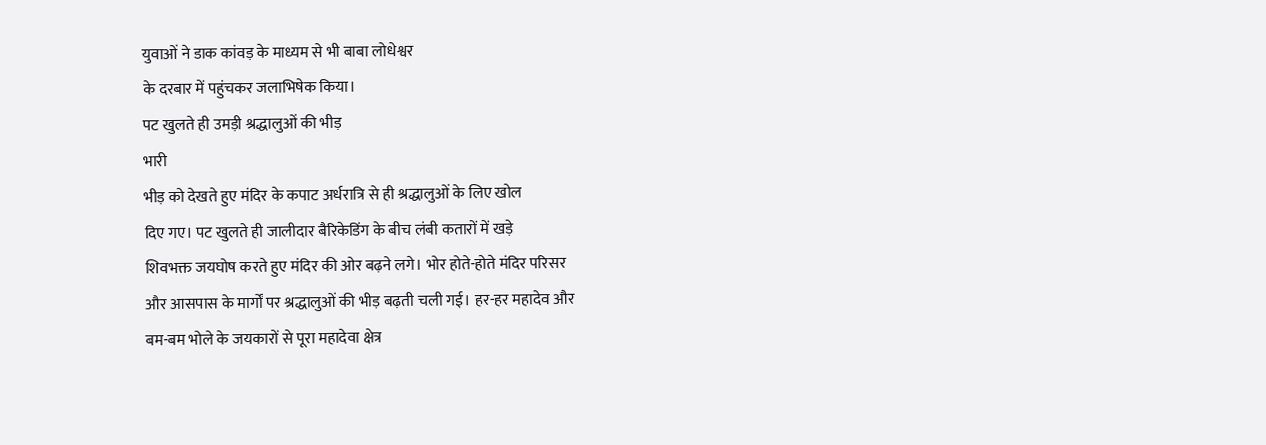युवाओं ने डाक कांवड़ के माध्यम से भी बाबा लोधेश्वर
के दरबार में पहुंचकर जलाभिषेक किया।
पट खुलते ही उमड़ी श्रद्धालुओं की भीड़
भारी
भीड़ को देखते हुए मंदिर के कपाट अर्धरात्रि से ही श्रद्धालुओं के लिए खोल
दिए गए। पट खुलते ही जालीदार बैरिकेडिंग के बीच लंबी कतारों में खड़े
शिवभक्त जयघोष करते हुए मंदिर की ओर बढ़ने लगे। भोर होते-होते मंदिर परिसर
और आसपास के मार्गों पर श्रद्धालुओं की भीड़ बढ़ती चली गई। हर-हर महादेव और
बम-बम भोले के जयकारों से पूरा महादेवा क्षेत्र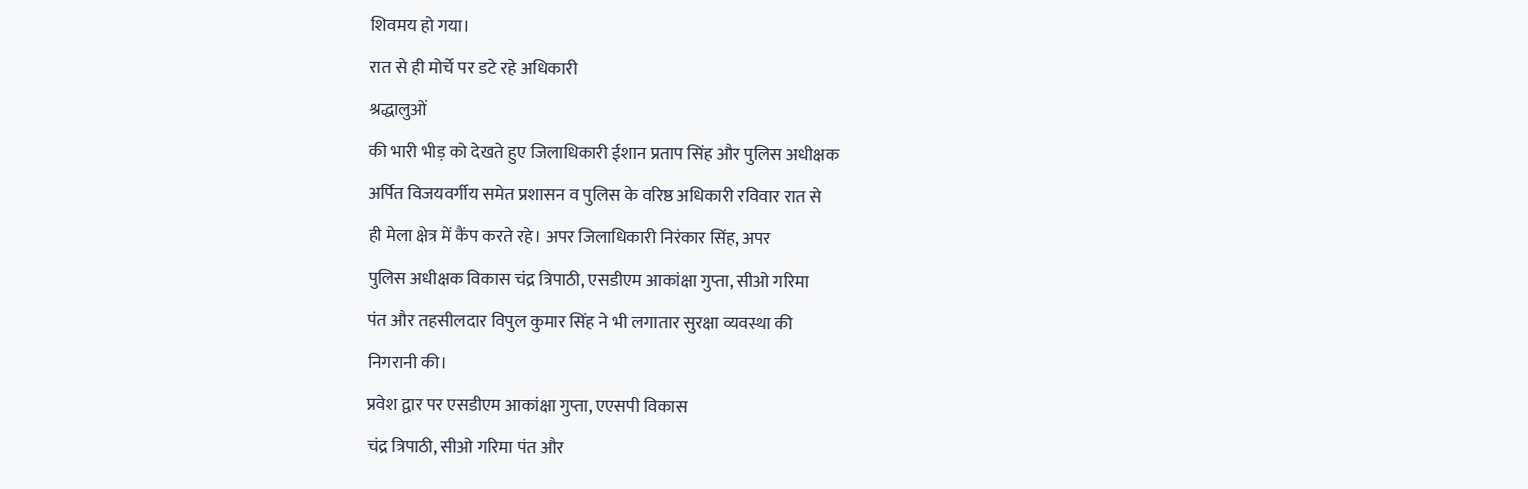शिवमय हो गया।
रात से ही मोर्चे पर डटे रहे अधिकारी
श्रद्धालुओं
की भारी भीड़ को देखते हुए जिलाधिकारी ईशान प्रताप सिंह और पुलिस अधीक्षक
अर्पित विजयवर्गीय समेत प्रशासन व पुलिस के वरिष्ठ अधिकारी रविवार रात से
ही मेला क्षेत्र में कैंप करते रहे। अपर जिलाधिकारी निरंकार सिंह, अपर
पुलिस अधीक्षक विकास चंद्र त्रिपाठी, एसडीएम आकांक्षा गुप्ता, सीओ गरिमा
पंत और तहसीलदार विपुल कुमार सिंह ने भी लगातार सुरक्षा व्यवस्था की
निगरानी की।
प्रवेश द्वार पर एसडीएम आकांक्षा गुप्ता, एएसपी विकास
चंद्र त्रिपाठी, सीओ गरिमा पंत और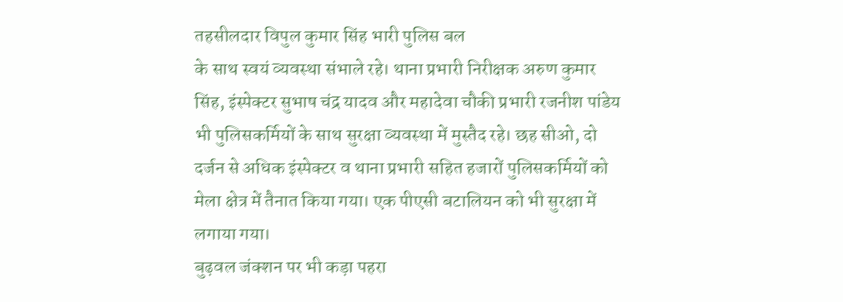तहसीलदार विपुल कुमार सिंह भारी पुलिस बल
के साथ स्वयं व्यवस्था संभाले रहे। थाना प्रभारी निरीक्षक अरुण कुमार
सिंह, इंस्पेक्टर सुभाष चंद्र यादव और महादेवा चौकी प्रभारी रजनीश पांडेय
भी पुलिसकर्मियों के साथ सुरक्षा व्यवस्था में मुस्तैद रहे। छह सीओ, दो
दर्जन से अधिक इंस्पेक्टर व थाना प्रभारी सहित हजारों पुलिसकर्मियों को
मेला क्षेत्र में तैनात किया गया। एक पीएसी बटालियन को भी सुरक्षा में
लगाया गया।
बुढ़वल जंक्शन पर भी कड़ा पहरा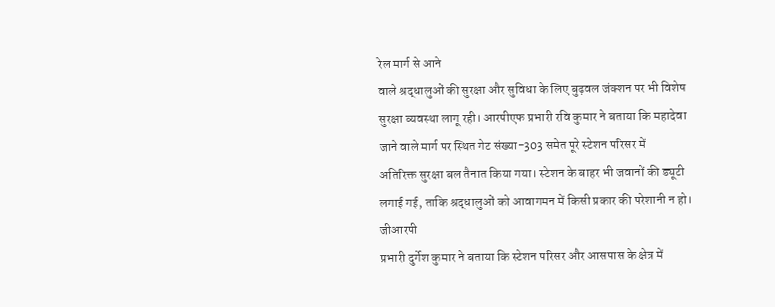रेल मार्ग से आने
वाले श्रद्धालुओं की सुरक्षा और सुविधा के लिए बुढ़वल जंक्शन पर भी विशेष
सुरक्षा व्यवस्था लागू रही। आरपीएफ प्रभारी रवि कुमार ने बताया कि महादेवा
जाने वाले मार्ग पर स्थित गेट संख्या-303 समेत पूरे स्टेशन परिसर में
अतिरिक्त सुरक्षा बल तैनात किया गया। स्टेशन के बाहर भी जवानों की ड्यूटी
लगाई गई, ताकि श्रद्धालुओं को आवागमन में किसी प्रकार की परेशानी न हो।
जीआरपी
प्रभारी दुर्गेश कुमार ने बताया कि स्टेशन परिसर और आसपास के क्षेत्र में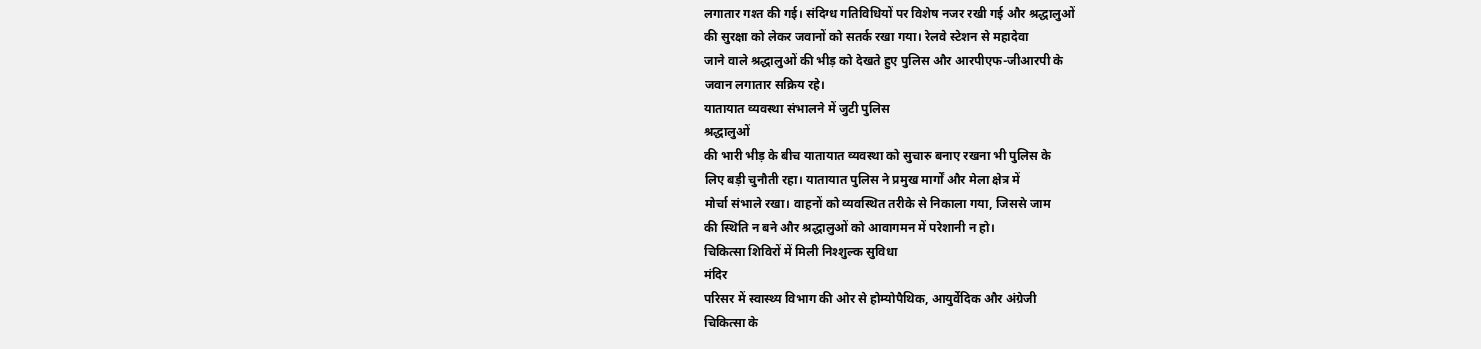लगातार गश्त की गई। संदिग्ध गतिविधियों पर विशेष नजर रखी गई और श्रद्धालुओं
की सुरक्षा को लेकर जवानों को सतर्क रखा गया। रेलवे स्टेशन से महादेवा
जाने वाले श्रद्धालुओं की भीड़ को देखते हुए पुलिस और आरपीएफ-जीआरपी के
जवान लगातार सक्रिय रहे।
यातायात व्यवस्था संभालने में जुटी पुलिस
श्रद्धालुओं
की भारी भीड़ के बीच यातायात व्यवस्था को सुचारु बनाए रखना भी पुलिस के
लिए बड़ी चुनौती रहा। यातायात पुलिस ने प्रमुख मार्गों और मेला क्षेत्र में
मोर्चा संभाले रखा। वाहनों को व्यवस्थित तरीके से निकाला गया, जिससे जाम
की स्थिति न बने और श्रद्धालुओं को आवागमन में परेशानी न हो।
चिकित्सा शिविरों में मिली निश्शुल्क सुविधा
मंदिर
परिसर में स्वास्थ्य विभाग की ओर से होम्योपैथिक, आयुर्वेदिक और अंग्रेजी
चिकित्सा के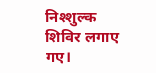निश्शुल्क शिविर लगाए गए।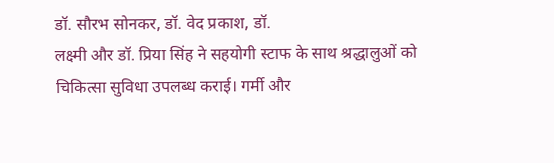डॉ. सौरभ सोनकर, डॉ. वेद प्रकाश, डॉ.
लक्ष्मी और डॉ. प्रिया सिंह ने सहयोगी स्टाफ के साथ श्रद्धालुओं को
चिकित्सा सुविधा उपलब्ध कराई। गर्मी और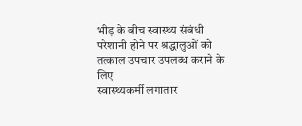भीड़ के बीच स्वास्थ्य संबंधी
परेशानी होने पर श्रद्धालुओं को तत्काल उपचार उपलब्ध कराने के लिए
स्वास्थ्यकर्मी लगातार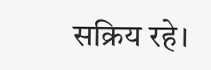सक्रिय रहे।